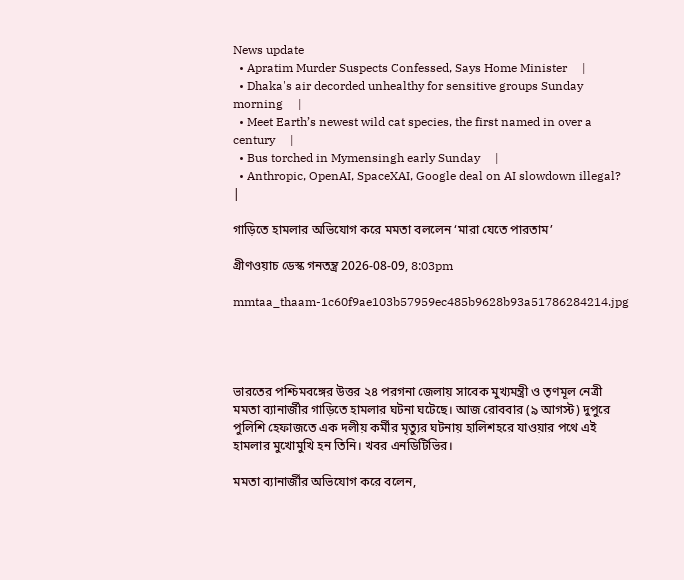News update
  • Apratim Murder Suspects Confessed, Says Home Minister     |
  • Dhaka's air decorded unhealthy for sensitive groups Sunday morning     |
  • Meet Earth’s newest wild cat species, the first named in over a century     |
  • Bus torched in Mymensingh early Sunday     |
  • Anthropic, OpenAI, SpaceXAI, Google deal on AI slowdown illegal?     |

গাড়িতে হামলার অভিযোগ করে মমতা বললেন ‘মারা যেতে পারতাম’

গ্রীণওয়াচ ডেস্ক গনতন্ত্র 2026-08-09, 8:03pm

mmtaa_thaam-1c60f9ae103b57959ec485b9628b93a51786284214.jpg




ভারতের পশ্চিমবঙ্গের উত্তর ২৪ পরগনা জেলায় সাবেক মুখ্যমন্ত্রী ও তৃণমূল নেত্রী মমতা ব্যানার্জীর গাড়িতে হামলার ঘটনা ঘটেছে। আজ রোববার (৯ আগস্ট) দুপুরে পুলিশি হেফাজতে এক দলীয় কর্মীর মৃত্যুর ঘটনায় হালিশহরে যাওয়ার পথে এই হামলার মুখোমুখি হন তিনি। খবর এনডিটিভির।

মমতা ব্যানার্জীর অভিযোগ করে বলেন,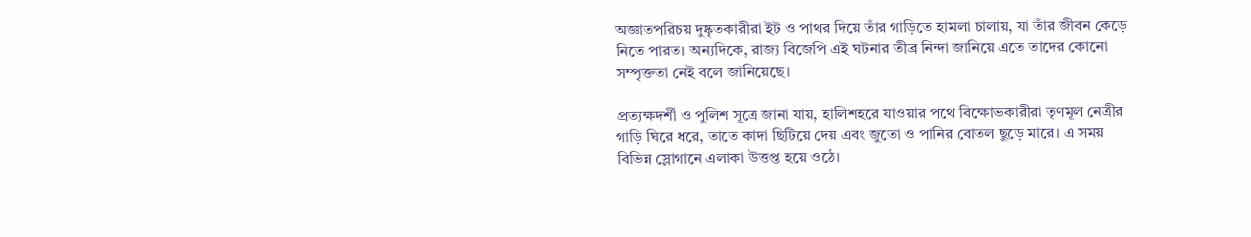অজ্ঞাতপরিচয় দুষ্কৃতকারীরা ইট ও পাথর দিয়ে তাঁর গাড়িতে হামলা চালায়, যা তাঁর জীবন কেড়ে নিতে পারত। অন্যদিকে, রাজ্য বিজেপি এই ঘটনার তীব্র নিন্দা জানিয়ে এতে তাদের কোনো সম্পৃক্ততা নেই বলে জানিয়েছে।

প্রত্যক্ষদর্শী ও পুলিশ সূত্রে জানা যায়, হালিশহরে যাওয়ার পথে বিক্ষোভকারীরা তৃণমূল নেত্রীর গাড়ি ঘিরে ধরে, তাতে কাদা ছিটিয়ে দেয় এবং জুতো ও পানির বোতল ছুড়ে মারে। এ সময় বিভিন্ন স্লোগানে এলাকা উত্তপ্ত হয়ে ওঠে।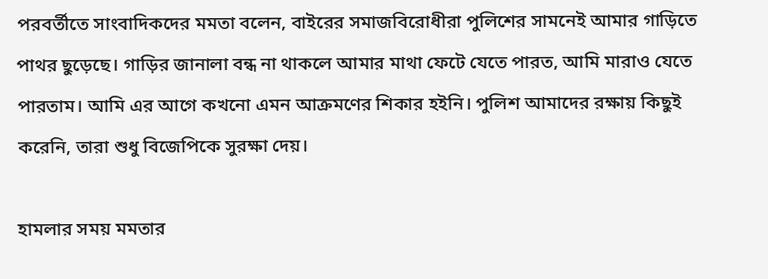পরবর্তীতে সাংবাদিকদের মমতা বলেন, বাইরের সমাজবিরোধীরা পুলিশের সামনেই আমার গাড়িতে পাথর ছুড়েছে। গাড়ির জানালা বন্ধ না থাকলে আমার মাথা ফেটে যেতে পারত, আমি মারাও যেতে পারতাম। আমি এর আগে কখনো এমন আক্রমণের শিকার হইনি। পুলিশ আমাদের রক্ষায় কিছুই করেনি, তারা শুধু বিজেপিকে সুরক্ষা দেয়।

হামলার সময় মমতার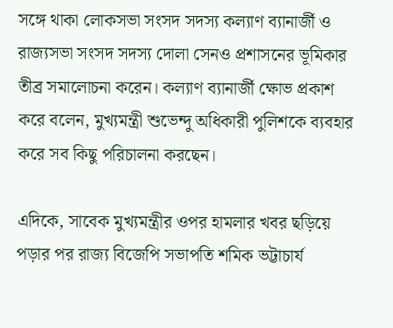সঙ্গে থাকা লোকসভা সংসদ সদস্য কল্যাণ ব্যানার্জী ও রাজ্যসভা সংসদ সদস্য দোলা সেনও প্রশাসনের ভূমিকার তীব্র সমালোচনা করেন। কল্যাণ ব্যানার্জী ক্ষোভ প্রকাশ করে বলেন, মুখ্যমন্ত্রী শুভেন্দু অধিকারী পুলিশকে ব্যবহার করে সব কিছু পরিচালনা করছেন।

এদিকে, সাবেক মুখ্যমন্ত্রীর ওপর হামলার খবর ছড়িয়ে পড়ার পর রাজ্য বিজেপি সভাপতি শমিক ভট্টাচার্য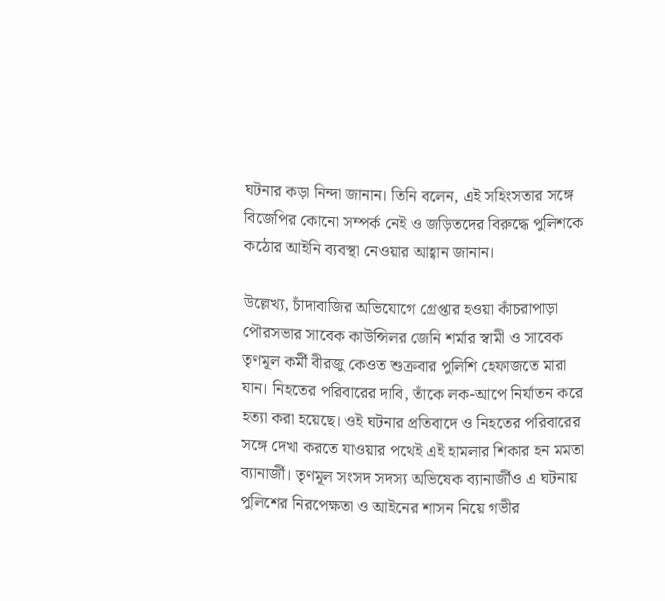ঘটনার কড়া নিন্দা জানান। তিনি বলেন, এই সহিংসতার সঙ্গে বিজেপির কোনো সম্পর্ক নেই ও জড়িতদের বিরুদ্ধে পুলিশকে কঠোর আইনি ব্যবস্থা নেওয়ার আহ্বান জানান।

উল্লেখ্য, চাঁদাবাজির অভিযোগে গ্রেপ্তার হওয়া কাঁচরাপাড়া পৌরসভার সাবেক কাউন্সিলর জেনি শর্মার স্বামী ও সাবেক তৃণমূল কর্মী বীরজু কেওত শুক্রবার পুলিশি হেফাজতে মারা যান। নিহতের পরিবারের দাবি, তাঁকে লক-আপে নির্যাতন করে হত্যা করা হয়েছে। ওই ঘটনার প্রতিবাদে ও নিহতের পরিবারের সঙ্গে দেখা করতে যাওয়ার পথেই এই হামলার শিকার হন মমতা ব্যানার্জী। তৃণমূল সংসদ সদস্য অভিষেক ব্যানার্জীও এ ঘটনায় পুলিশের নিরপেক্ষতা ও আইনের শাসন নিয়ে গভীর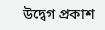উদ্বেগ প্রকাশ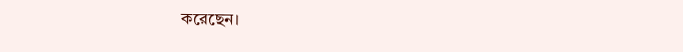করেছেন।